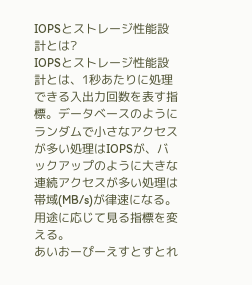IOPSとストレージ性能設計とは?
IOPSとストレージ性能設計とは、1秒あたりに処理できる入出力回数を表す指標。データベースのようにランダムで小さなアクセスが多い処理はIOPSが、バックアップのように大きな連続アクセスが多い処理は帯域(MB/s)が律速になる。用途に応じて見る指標を変える。
あいおーぴーえすとすとれ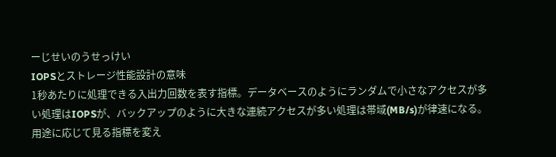ーじせいのうせっけい
IOPSとストレージ性能設計の意味
1秒あたりに処理できる入出力回数を表す指標。データベースのようにランダムで小さなアクセスが多い処理はIOPSが、バックアップのように大きな連続アクセスが多い処理は帯域(MB/s)が律速になる。用途に応じて見る指標を変え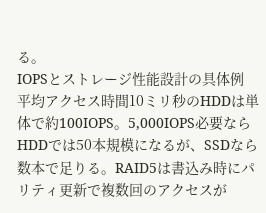る。
IOPSとストレージ性能設計の具体例
平均アクセス時間10ミリ秒のHDDは単体で約100IOPS。5,000IOPS必要ならHDDでは50本規模になるが、SSDなら数本で足りる。RAID5は書込み時にパリティ更新で複数回のアクセスが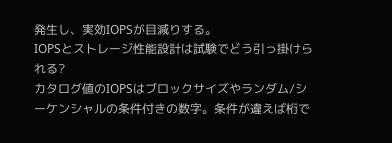発生し、実効IOPSが目減りする。
IOPSとストレージ性能設計は試験でどう引っ掛けられる?
カタログ値のIOPSはブロックサイズやランダム/シーケンシャルの条件付きの数字。条件が違えば桁で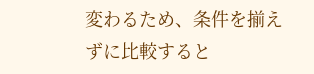変わるため、条件を揃えずに比較すると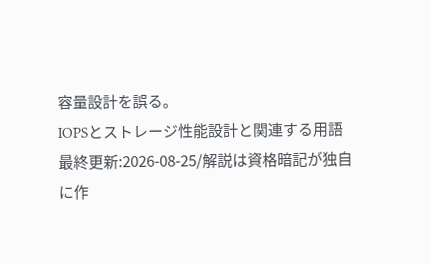容量設計を誤る。
IOPSとストレージ性能設計と関連する用語
最終更新:2026-08-25/解説は資格暗記が独自に作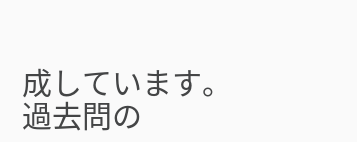成しています。 過去問の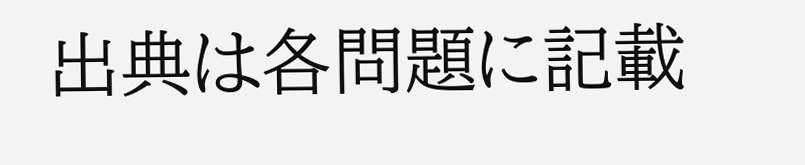出典は各問題に記載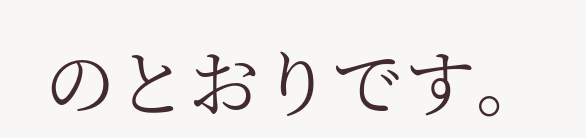のとおりです。